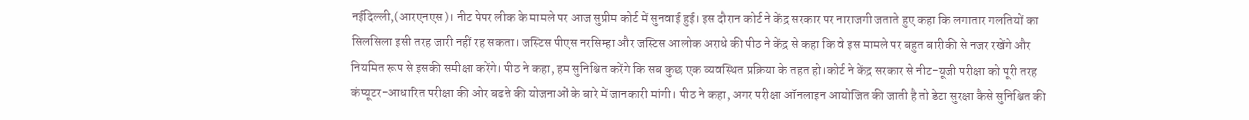नईदिल्ली,(आरएनएस)। नीट पेपर लीक के मामले पर आज सुप्रीम कोर्ट में सुनवाई हुई। इस दौरान कोर्ट ने केंद्र सरकार पर नाराजगी जताते हुए कहा कि लगातार गलतियों का सिलसिला इसी तरह जारी नहीं रह सकता। जस्टिस पीएस नरसिम्हा और जस्टिस आलोक अराधे की पीठ ने केंद्र से कहा कि वे इस मामले पर बहुत बारीकी से नजर रखेंगे और नियमित रूप से इसकी समीक्षा करेंगे। पीठ ने कहा, हम सुनिश्चित करेंगे कि सब कुछ एक व्यवस्थित प्रक्रिया के तहत हो।कोर्ट ने केंद्र सरकार से नीट-यूजी परीक्षा को पूरी तरह कंप्यूटर-आधारित परीक्षा की ओर बढऩे की योजनाओं के बारे में जानकारी मांगी। पीठ ने कहा, अगर परीक्षा ऑनलाइन आयोजित की जाती है तो डेटा सुरक्षा कैसे सुनिश्चित की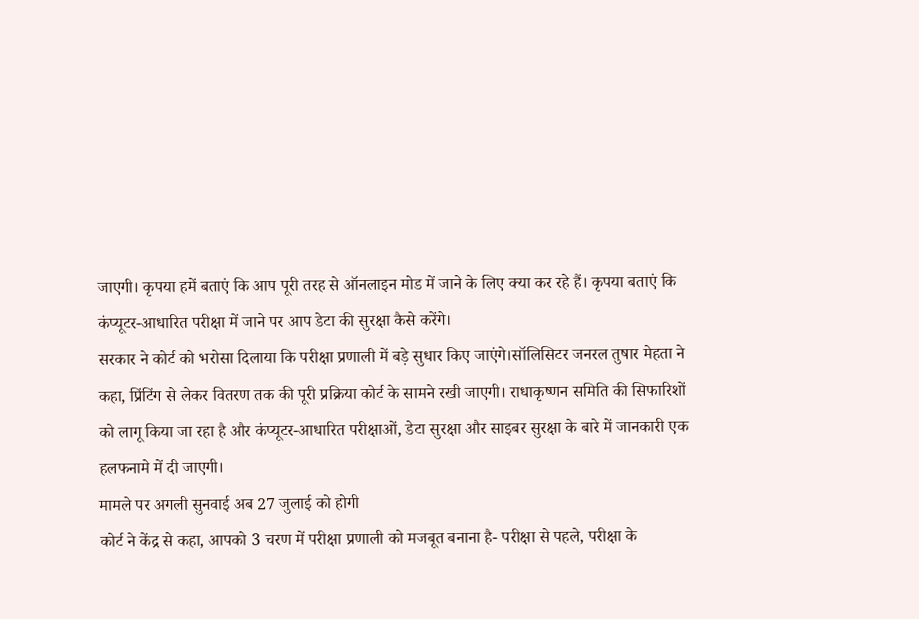जाएगी। कृपया हमें बताएं कि आप पूरी तरह से ऑनलाइन मोड में जाने के लिए क्या कर रहे हैं। कृपया बताएं कि कंप्यूटर-आधारित परीक्षा में जाने पर आप डेटा की सुरक्षा कैसे करेंगे।
सरकार ने कोर्ट को भरोसा दिलाया कि परीक्षा प्रणाली में बड़े सुधार किए जाएंगे।सॉलिसिटर जनरल तुषार मेहता ने कहा, प्रिंटिंग से लेकर वितरण तक की पूरी प्रक्रिया कोर्ट के सामने रखी जाएगी। राधाकृष्णन समिति की सिफारिशों को लागू किया जा रहा है और कंप्यूटर-आधारित परीक्षाओं, डेटा सुरक्षा और साइबर सुरक्षा के बारे में जानकारी एक हलफनामे में दी जाएगी।
मामले पर अगली सुनवाई अब 27 जुलाई को होगी
कोर्ट ने केंद्र से कहा, आपको 3 चरण में परीक्षा प्रणाली को मजबूत बनाना है- परीक्षा से पहले, परीक्षा के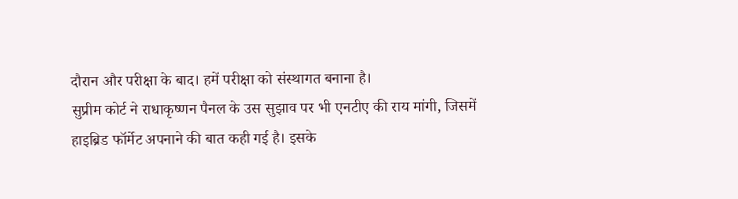दौरान और परीक्षा के बाद। हमें परीक्षा को संस्थागत बनाना है।
सुप्रीम कोर्ट ने राधाकृष्णन पैनल के उस सुझाव पर भी एनटीए की राय मांगी, जिसमें हाइब्रिड फॉर्मेट अपनाने की बात कही गई है। इसके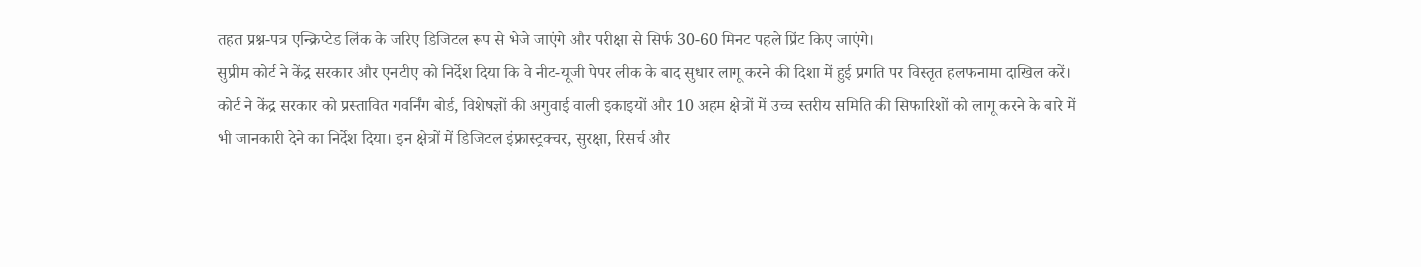तहत प्रश्न-पत्र एन्क्रिप्टेड लिंक के जरिए डिजिटल रूप से भेजे जाएंगे और परीक्षा से सिर्फ 30-60 मिनट पहले प्रिंट किए जाएंगे।
सुप्रीम कोर्ट ने केंद्र सरकार और एनटीए को निर्देश दिया कि वे नीट-यूजी पेपर लीक के बाद सुधार लागू करने की दिशा में हुई प्रगति पर विस्तृत हलफनामा दाखिल करें।
कोर्ट ने केंद्र सरकार को प्रस्तावित गवर्निंग बोर्ड, विशेषज्ञों की अगुवाई वाली इकाइयों और 10 अहम क्षेत्रों में उच्च स्तरीय समिति की सिफारिशों को लागू करने के बारे में भी जानकारी देने का निर्देश दिया। इन क्षेत्रों में डिजिटल इंफ्रास्ट्रक्चर, सुरक्षा, रिसर्च और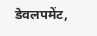डेवलपमेंट,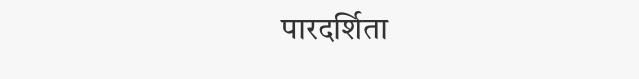पारदर्शिता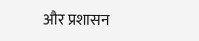और प्रशासन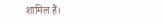शामिल हैं।